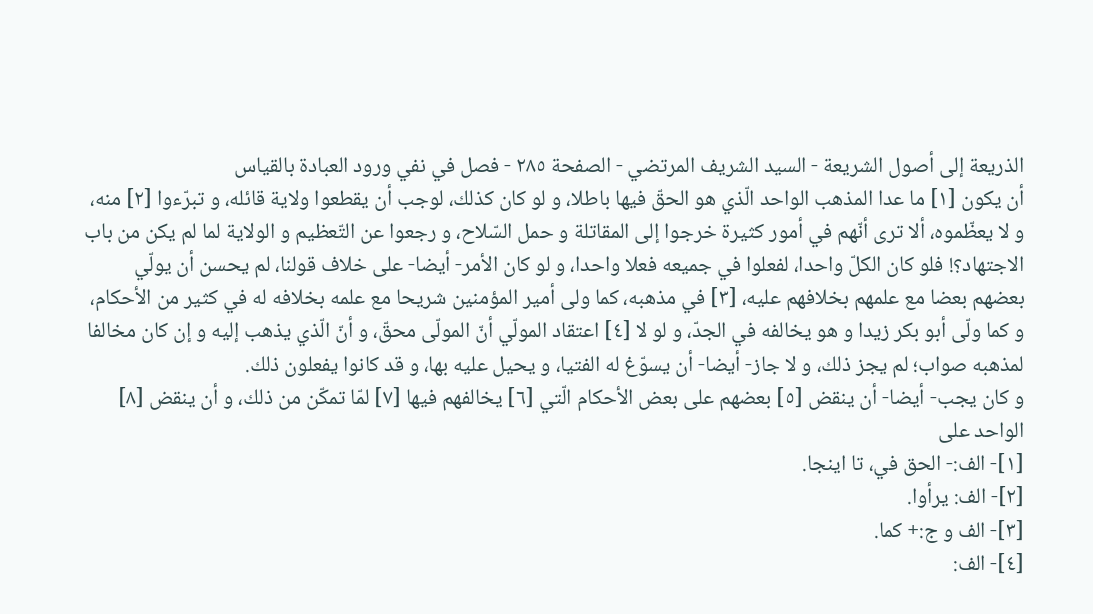الذريعة إلى أصول الشريعة - السيد الشريف المرتضي - الصفحة ٢٨٥ - فصل في نفي ورود العبادة بالقياس
أن يكون [١] ما عدا المذهب الواحد الّذي هو الحقّ فيها باطلا، و لو كان كذلك، لوجب أن يقطعوا ولاية قائله، و تبرّءوا [٢] منه، و لا يعظّموه، ألا ترى أنّهم في أمور كثيرة خرجوا إلى المقاتلة و حمل السّلاح، و رجعوا عن التّعظيم و الولاية لما لم يكن من باب الاجتهاد؟! فلو كان الكلّ واحدا، لفعلوا في جميعه فعلا واحدا، و لو كان الأمر- أيضا- على خلاف قولنا، لم يحسن أن يولّي بعضهم بعضا مع علمهم بخلافهم عليه، [٣] في مذهبه، كما ولى أمير المؤمنين شريحا مع علمه بخلافه له في كثير من الأحكام، و كما ولّى أبو بكر زيدا و هو يخالفه في الجدّ، و لو لا [٤] اعتقاد المولّي أنّ المولّى محقّ، و أنّ الّذي يذهب إليه و إن كان مخالفا لمذهبه صواب؛ لم يجز ذلك، و لا جاز- أيضا- أن يسوّغ له الفتيا، و يحيل عليه بها، و قد كانوا يفعلون ذلك.
و كان يجب- أيضا- أن ينقض [٥] بعضهم على بعض الأحكام الّتي [٦] يخالفهم فيها [٧] لمّا تمكّن من ذلك، و أن ينقض [٨] الواحد على
[١]- الف:- الحق في، تا اينجا.
[٢]- الف: يرأوا.
[٣]- الف و ج:+ كما.
[٤]- الف: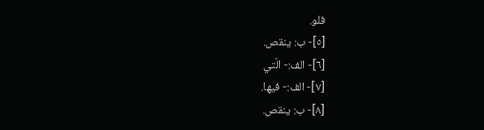فلو.
[٥]- ب: ينقص.
[٦]- الف:- الّتي
[٧]- الف:- فيها.
[٨]- ب: ينقص.